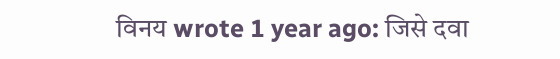विनय wrote 1 year ago: जिसे दवा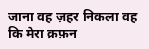जाना वह ज़हर निकला वह कि मेरा क़फ़न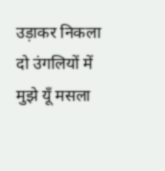उड़ाकर निकला दो उंगलियों में मुझे यूँ मसला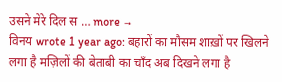उसने मेरे दिल स … more →
विनय wrote 1 year ago: बहारों का मौसम शाख़ों पर खिलने लगा है मज़िलों की बेताबी का चाँद अब दिखने लगा है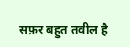सफ़र बहुत तवील है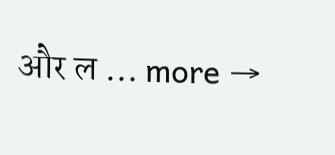और ल … more →